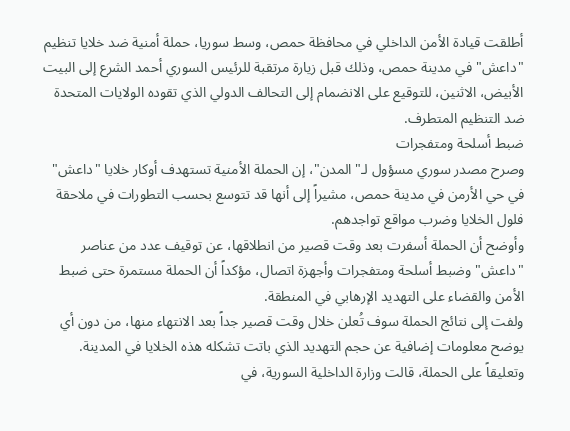أطلقت قيادة الأمن الداخلي في محافظة حمص، وسط سوريا، حملة أمنية ضد خلايا تنظيم "داعش" في مدينة حمص، وذلك قبل زيارة مرتقبة للرئيس السوري أحمد الشرع إلى البيت الأبيض، الاثنين، للتوقيع على الانضمام إلى التحالف الدولي الذي تقوده الولايات المتحدة ضد التنظيم المتطرف.
ضبط أسلحة ومتفجرات
وصرح مصدر سوري مسؤول لـ"المدن"، إن الحملة الأمنية تستهدف أوكار خلايا "داعش" في حي الأرمن في مدينة حمص، مشيراً إلى أنها قد تتوسع بحسب التطورات في ملاحقة فلول الخلايا وضرب مواقع تواجدهم.
وأوضح أن الحملة أسفرت بعد وقت قصير من انطلاقها، عن توقيف عدد من عناصر "داعش" وضبط أسلحة ومتفجرات وأجهزة اتصال، مؤكداً أن الحملة مستمرة حتى ضبط الأمن والقضاء على التهديد الإرهابي في المنطقة.
ولفت إلى نتائج الحملة سوف تُعلن خلال وقت قصير جداً بعد الانتهاء منها، من دون أي يوضح معلومات إضافية عن حجم التهديد الذي باتت تشكله هذه الخلايا في المدينة.
وتعليقاً على الحملة، قالت وزارة الداخلية السورية، في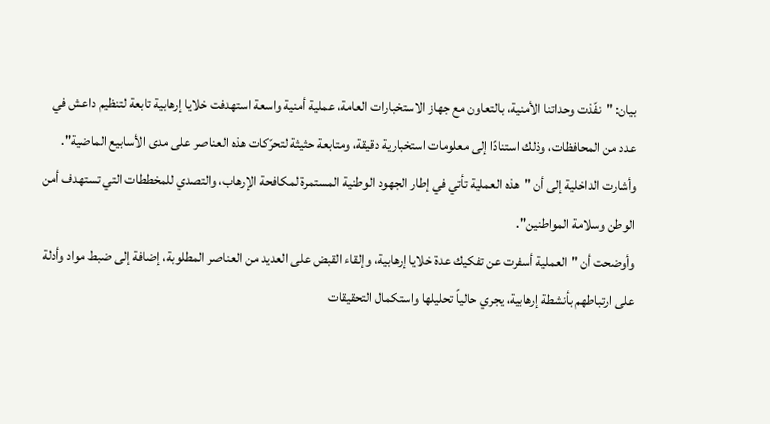بيان: "نفّذت وحداتنا الأمنية، بالتعاون مع جهاز الاستخبارات العامة، عملية أمنية واسعة استهدفت خلايا إرهابية تابعة لتنظيم داعش في عدد من المحافظات، وذلك استنادًا إلى معلومات استخبارية دقيقة، ومتابعة حثيثة لتحرّكات هذه العناصر على مدى الأسابيع الماضية".
وأشارت الداخلية إلى أن "هذه العملية تأتي في إطار الجهود الوطنية المستمرة لمكافحة الإرهاب، والتصدي للمخططات التي تستهدف أمن الوطن وسلامة المواطنين".
وأوضحت أن "العملية أسفرت عن تفكيك عدة خلايا إرهابية، وإلقاء القبض على العديد من العناصر المطلوبة، إضافة إلى ضبط مواد وأدلة على ارتباطهم بأنشطة إرهابية، يجري حالياً تحليلها واستكمال التحقيقات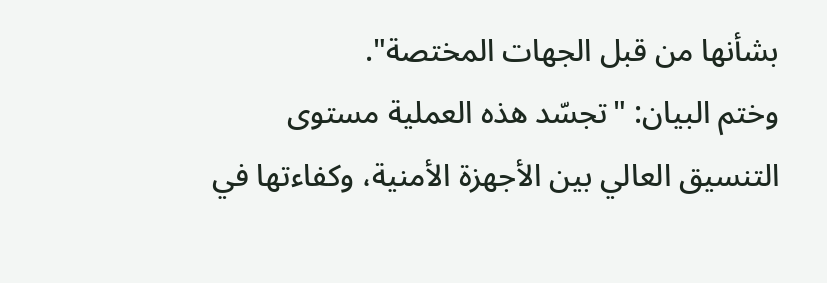بشأنها من قبل الجهات المختصة".
وختم البيان: "تجسّد هذه العملية مستوى التنسيق العالي بين الأجهزة الأمنية، وكفاءتها في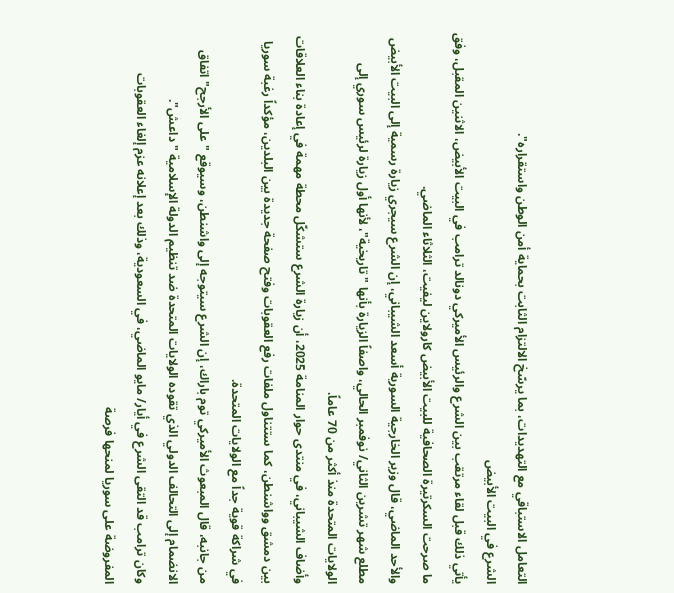التعامل الاستباقي مع التهديدات، بما يرسّخ الالتزام الثابت بحماية أمن الوطن واستقراره".
الشرع في البيت الأبيض
يأتي ذلك قبل لقاء مرتقب بين الشرع والرئيس الأميركي دونالد ترامب في البيت الأبيض، الاثنين المقبل، وفق ما صرحت السكرتيرة الصحافية للبيت الأبيض كارولاين ليفيت، الثلاثاء الماضي.
والأحد الماضي، قال وزير الخارجية السورية أسعد الشيباني، إن الشرع سيجري زيارة رسمية إلى البيت الأبيض مطلع شهر تشرين الثاني/ نوفمبر الحالي، واصفاً الزيارة بأنها "تاريخية"، لأنها أول زيارة لرئيس سوري إلى الولايات المتحدة منذ أكثر من 70 عاماً.
وأضاف الشيباني، في منتدى حوار المنامة 2025، أن زيارة الشرع ستشكّل محطة مهمة في إعادة بناء العلاقات بين دمشق وواشنطن، كما ستتناول ملفات رفع العقوبات وفتح صفحة جديدة بين البلدين، مؤكداً رغبة سوريا في شراكة قوية جداً مع الولايات المتحدة.
من جانبه، قال المبعوث الأميركي توم باراك، إن الشرع سيتوجه إلى واشنطن، وسيوقع "على الأرجح" اتفاق الانضمام إلى التحالف الدولي الذي تقوده الولايات المتحدة ضد تنظيم الدولة الإسلامية "داعش".
وكان ترامب قد التقى الشرع في أيار/ مايو الماضي، في السعودية، وذلك بعد إعلانه عزم إلغاء العقوبات المفروضة على سوريا لمنحها فرصة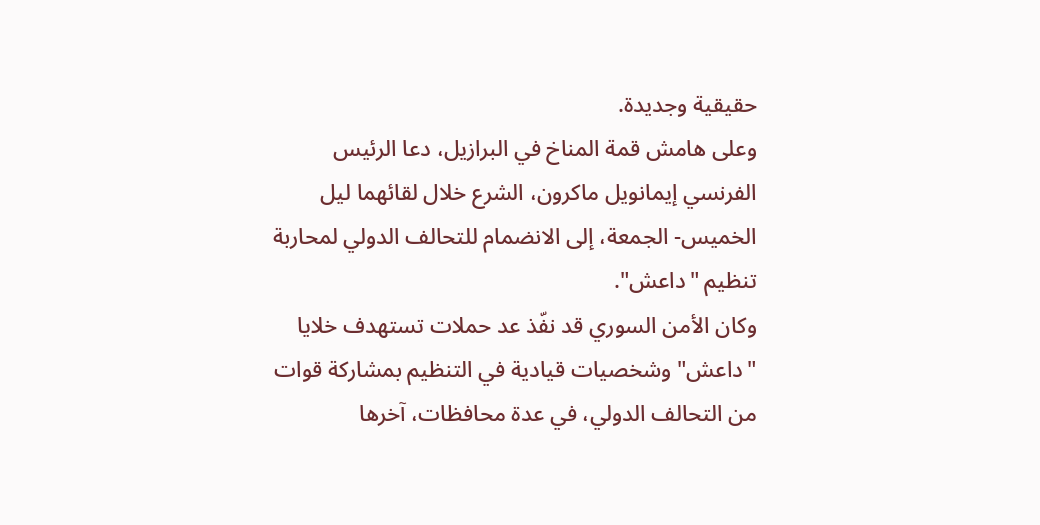حقيقية وجديدة.
وعلى هامش قمة المناخ في البرازيل، دعا الرئيس الفرنسي إيمانويل ماكرون، الشرع خلال لقائهما ليل الخميس- الجمعة، إلى الانضمام للتحالف الدولي لمحاربة تنظيم "داعش".
وكان الأمن السوري قد نفّذ عد حملات تستهدف خلايا "داعش" وشخصيات قيادية في التنظيم بمشاركة قوات من التحالف الدولي، في عدة محافظات، آخرها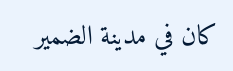كان في مدينة الضمير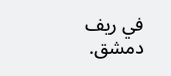في ريف دمشق.